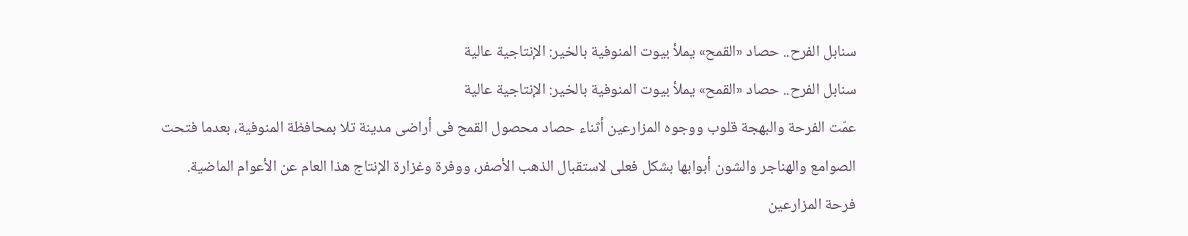سنابل الفرح.. حصاد «القمح» يملأ بيوت المنوفية بالخير: الإنتاجية عالية
سنابل الفرح.. حصاد «القمح» يملأ بيوت المنوفية بالخير: الإنتاجية عالية
عمّت الفرحة والبهجة قلوب ووجوه المزارعين أثناء حصاد محصول القمح فى أراضى مدينة تلا بمحافظة المنوفية، بعدما فتحت الصوامع والهناجر والشون أبوابها بشكل فعلى لاستقبال الذهب الأصفر، ووفرة وغزارة الإنتاج هذا العام عن الأعوام الماضية.
فرحة المزارعين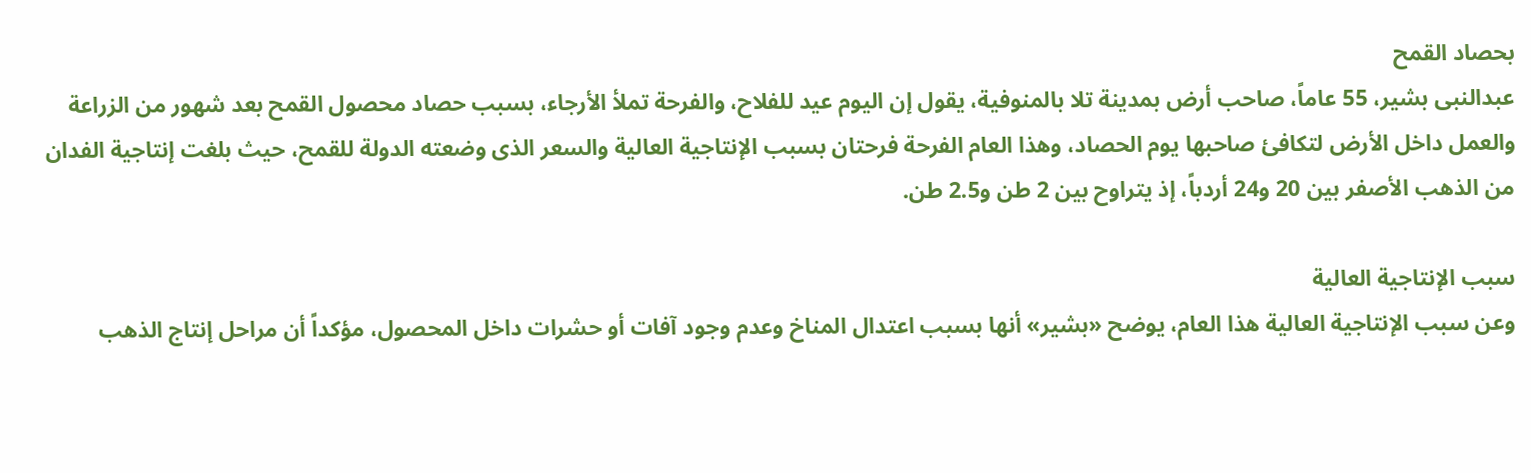بحصاد القمح
عبدالنبى بشير، 55 عاماً، صاحب أرض بمدينة تلا بالمنوفية، يقول إن اليوم عيد للفلاح، والفرحة تملأ الأرجاء، بسبب حصاد محصول القمح بعد شهور من الزراعة والعمل داخل الأرض لتكافئ صاحبها يوم الحصاد، وهذا العام الفرحة فرحتان بسبب الإنتاجية العالية والسعر الذى وضعته الدولة للقمح، حيث بلغت إنتاجية الفدان من الذهب الأصفر بين 20 و24 أردباً، إذ يتراوح بين 2 طن و2.5 طن.

سبب الإنتاجية العالية
وعن سبب الإنتاجية العالية هذا العام، يوضح «بشير» أنها بسبب اعتدال المناخ وعدم وجود آفات أو حشرات داخل المحصول، مؤكداً أن مراحل إنتاج الذهب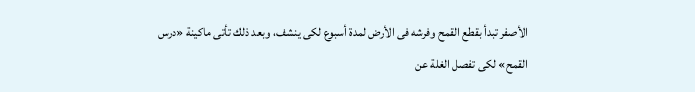الأصفر تبدأ بقطع القمح وفرشه فى الأرض لمدة أسبوع لكى ينشف، وبعد ذلك تأتى ماكينة «درس القمح» لكى تفصل الغلة عن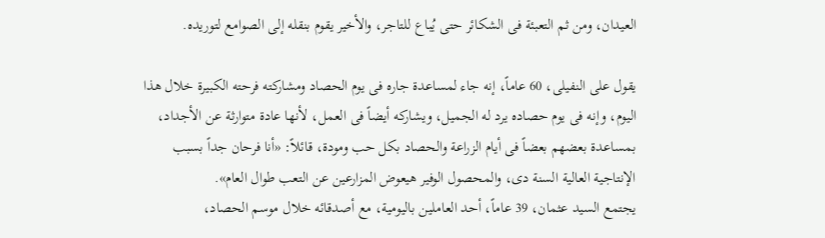العيدان، ومن ثم التعبئة فى الشكائر حتى يُباع للتاجر، والأخير يقوم بنقله إلى الصوامع لتوريده.

يقول على النفيلى، 60 عاماً، إنه جاء لمساعدة جاره فى يوم الحصاد ومشاركته فرحته الكبيرة خلال هذا اليوم، وإنه فى يوم حصاده يرد له الجميل، ويشاركه أيضاً فى العمل، لأنها عادة متوارثة عن الأجداد، بمساعدة بعضهم بعضاً فى أيام الزراعة والحصاد بكل حب ومودة، قائلاً: «أنا فرحان جداً بسبب الإنتاجية العالية السنة دى، والمحصول الوفير هيعوض المزارعين عن التعب طوال العام».
يجتمع السيد عثمان، 39 عاماً، أحد العاملين باليومية، مع أصدقائه خلال موسم الحصاد،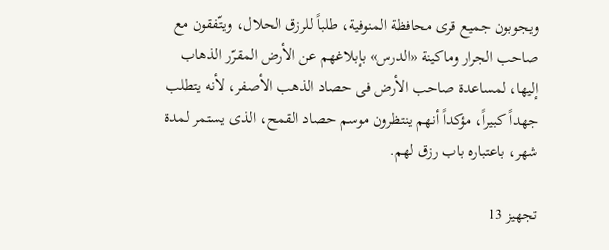ويجوبون جميع قرى محافظة المنوفية، طلباً للرزق الحلال، ويتّفقون مع صاحب الجرار وماكينة «الدرس» بإبلاغهم عن الأرض المقرّر الذهاب إليها، لمساعدة صاحب الأرض فى حصاد الذهب الأصفر، لأنه يتطلب جهداً كبيراً، مؤكداً أنهم ينتظرون موسم حصاد القمح، الذى يستمر لمدة شهر، باعتباره باب رزق لهم.

تجهيز 13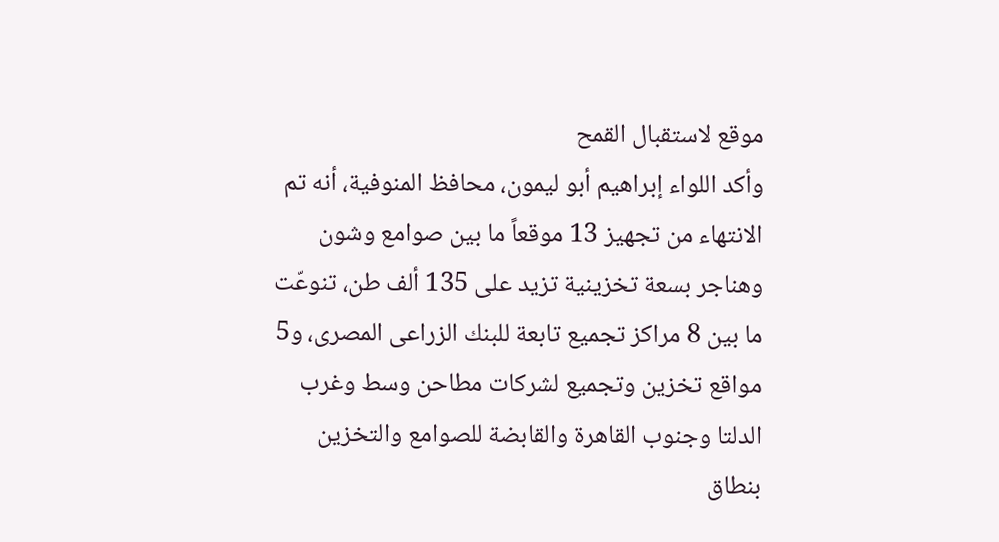موقع لاستقبال القمح
وأكد اللواء إبراهيم أبو ليمون، محافظ المنوفية، أنه تم الانتهاء من تجهيز 13 موقعاً ما بين صوامع وشون وهناجر بسعة تخزينية تزيد على 135 ألف طن، تنوعّت ما بين 8 مراكز تجميع تابعة للبنك الزراعى المصرى، و5 مواقع تخزين وتجميع لشركات مطاحن وسط وغرب الدلتا وجنوب القاهرة والقابضة للصوامع والتخزين بنطاق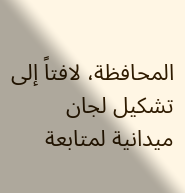المحافظة، لافتاً إلى تشكيل لجان ميدانية لمتابعة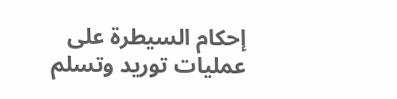إحكام السيطرة على عمليات توريد وتسلم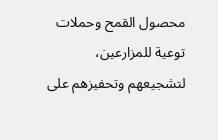محصول القمح وحملات توعية للمزارعين، لتشجيعهم وتحفيزهم على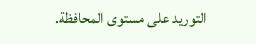التوريد على مستوى المحافظة.